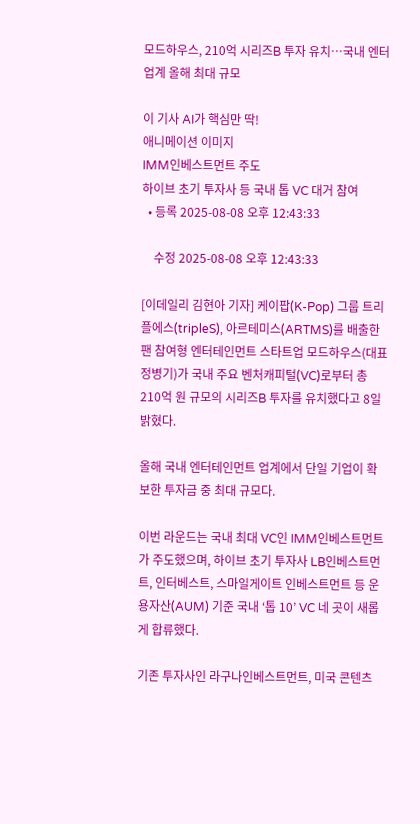모드하우스, 210억 시리즈B 투자 유치…국내 엔터업계 올해 최대 규모

이 기사 AI가 핵심만 딱!
애니메이션 이미지
IMM인베스트먼트 주도
하이브 초기 투자사 등 국내 톱 VC 대거 참여
  • 등록 2025-08-08 오후 12:43:33

    수정 2025-08-08 오후 12:43:33

[이데일리 김현아 기자] 케이팝(K-Pop) 그룹 트리플에스(tripleS), 아르테미스(ARTMS)를 배출한 팬 참여형 엔터테인먼트 스타트업 모드하우스(대표 정병기)가 국내 주요 벤처캐피털(VC)로부터 총 210억 원 규모의 시리즈B 투자를 유치했다고 8일 밝혔다.

올해 국내 엔터테인먼트 업계에서 단일 기업이 확보한 투자금 중 최대 규모다.

이번 라운드는 국내 최대 VC인 IMM인베스트먼트가 주도했으며, 하이브 초기 투자사 LB인베스트먼트, 인터베스트, 스마일게이트 인베스트먼트 등 운용자산(AUM) 기준 국내 ‘톱 10’ VC 네 곳이 새롭게 합류했다.

기존 투자사인 라구나인베스트먼트, 미국 콘텐츠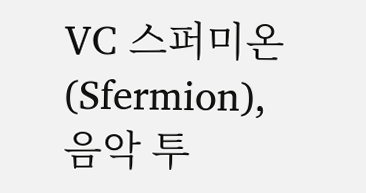VC 스퍼미온(Sfermion), 음악 투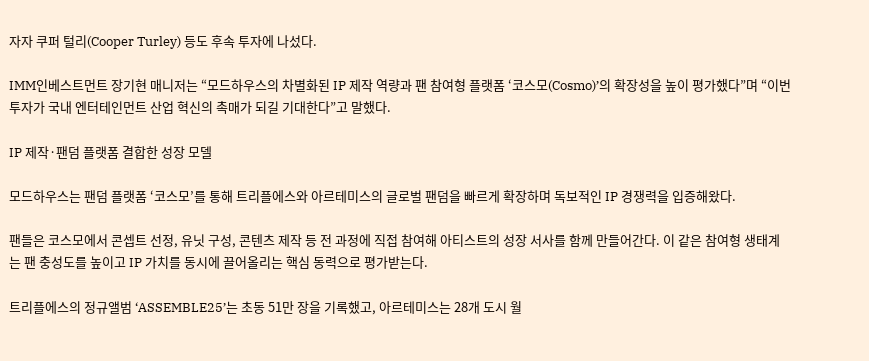자자 쿠퍼 털리(Cooper Turley) 등도 후속 투자에 나섰다.

IMM인베스트먼트 장기현 매니저는 “모드하우스의 차별화된 IP 제작 역량과 팬 참여형 플랫폼 ‘코스모(Cosmo)’의 확장성을 높이 평가했다”며 “이번 투자가 국내 엔터테인먼트 산업 혁신의 촉매가 되길 기대한다”고 말했다.

IP 제작·팬덤 플랫폼 결합한 성장 모델

모드하우스는 팬덤 플랫폼 ‘코스모’를 통해 트리플에스와 아르테미스의 글로벌 팬덤을 빠르게 확장하며 독보적인 IP 경쟁력을 입증해왔다.

팬들은 코스모에서 콘셉트 선정, 유닛 구성, 콘텐츠 제작 등 전 과정에 직접 참여해 아티스트의 성장 서사를 함께 만들어간다. 이 같은 참여형 생태계는 팬 충성도를 높이고 IP 가치를 동시에 끌어올리는 핵심 동력으로 평가받는다.

트리플에스의 정규앨범 ‘ASSEMBLE25’는 초동 51만 장을 기록했고, 아르테미스는 28개 도시 월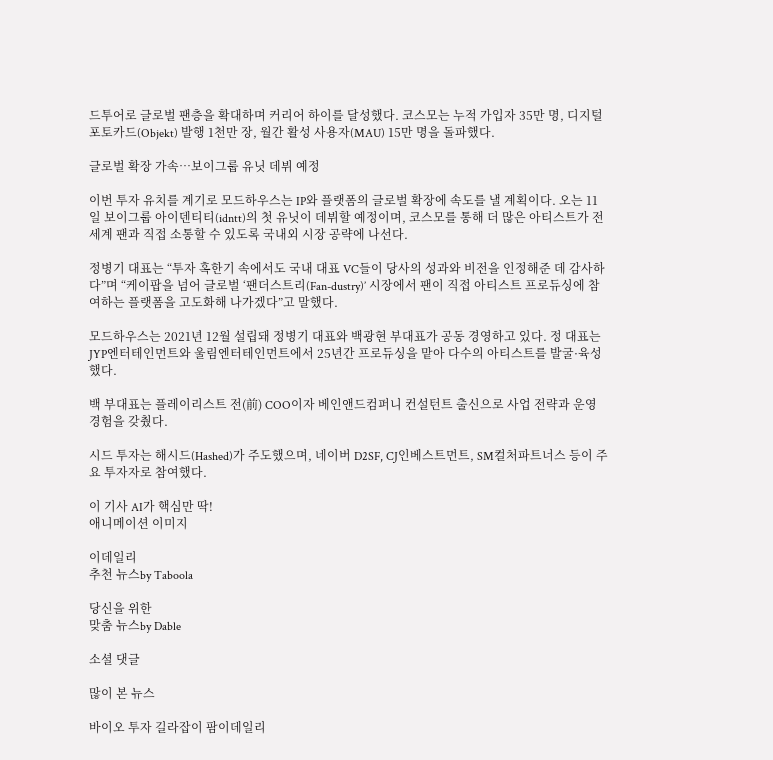드투어로 글로벌 팬층을 확대하며 커리어 하이를 달성했다. 코스모는 누적 가입자 35만 명, 디지털 포토카드(Objekt) 발행 1천만 장, 월간 활성 사용자(MAU) 15만 명을 돌파했다.

글로벌 확장 가속…보이그룹 유닛 데뷔 예정

이번 투자 유치를 계기로 모드하우스는 IP와 플랫폼의 글로벌 확장에 속도를 낼 계획이다. 오는 11일 보이그룹 아이덴티티(idntt)의 첫 유닛이 데뷔할 예정이며, 코스모를 통해 더 많은 아티스트가 전 세계 팬과 직접 소통할 수 있도록 국내외 시장 공략에 나선다.

정병기 대표는 “투자 혹한기 속에서도 국내 대표 VC들이 당사의 성과와 비전을 인정해준 데 감사하다”며 “케이팝을 넘어 글로벌 ‘팬더스트리(Fan-dustry)’ 시장에서 팬이 직접 아티스트 프로듀싱에 참여하는 플랫폼을 고도화해 나가겠다”고 말했다.

모드하우스는 2021년 12월 설립돼 정병기 대표와 백광현 부대표가 공동 경영하고 있다. 정 대표는 JYP엔터테인먼트와 울림엔터테인먼트에서 25년간 프로듀싱을 맡아 다수의 아티스트를 발굴·육성했다.

백 부대표는 플레이리스트 전(前) COO이자 베인앤드컴퍼니 컨설턴트 출신으로 사업 전략과 운영 경험을 갖췄다.

시드 투자는 해시드(Hashed)가 주도했으며, 네이버 D2SF, CJ인베스트먼트, SM컬처파트너스 등이 주요 투자자로 참여했다.

이 기사 AI가 핵심만 딱!
애니메이션 이미지

이데일리
추천 뉴스by Taboola

당신을 위한
맞춤 뉴스by Dable

소셜 댓글

많이 본 뉴스

바이오 투자 길라잡이 팜이데일리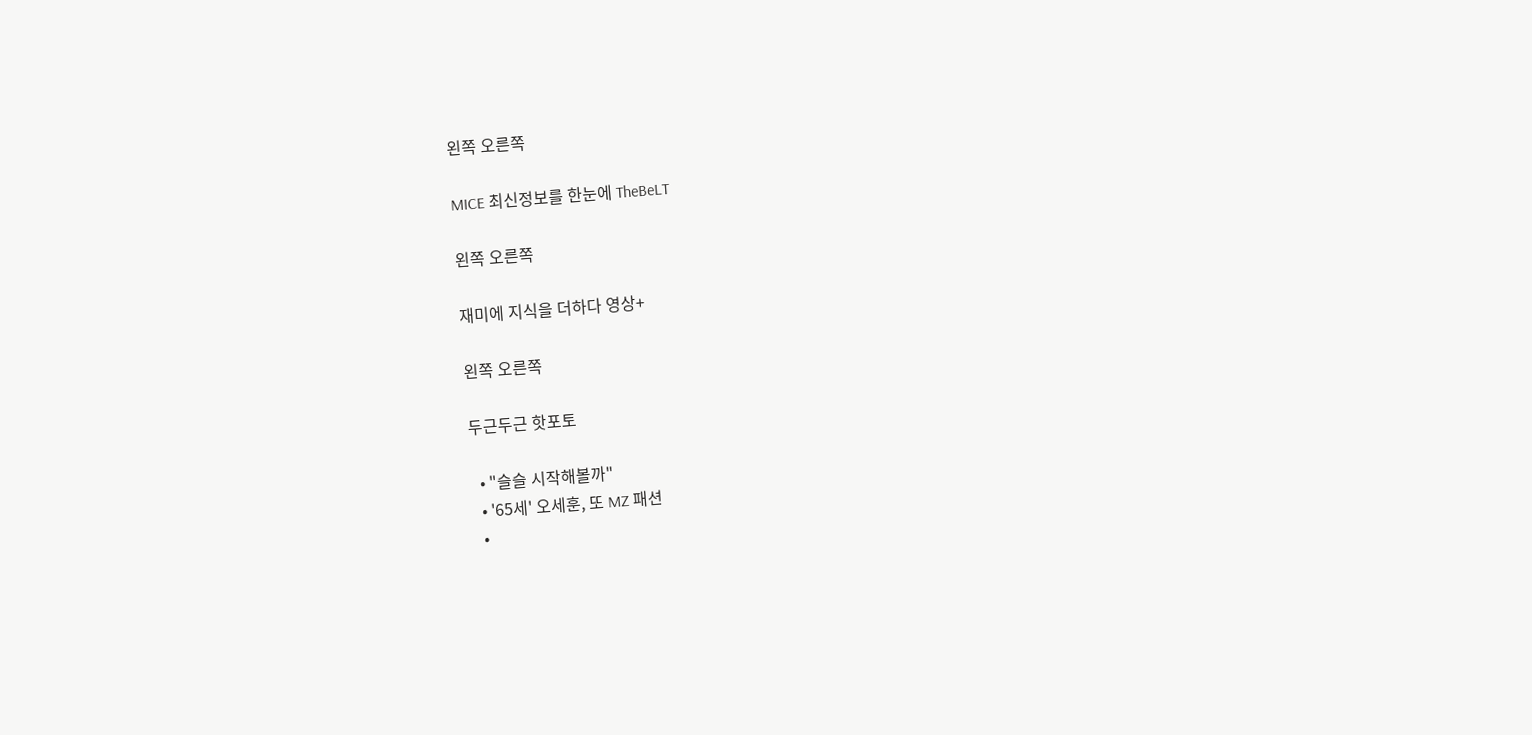왼쪽 오른쪽

MICE 최신정보를 한눈에 TheBeLT

왼쪽 오른쪽

재미에 지식을 더하다 영상+

왼쪽 오른쪽

두근두근 핫포토

  • "슬슬 시작해볼까"
  • '65세' 오세훈, 또 MZ 패션
  •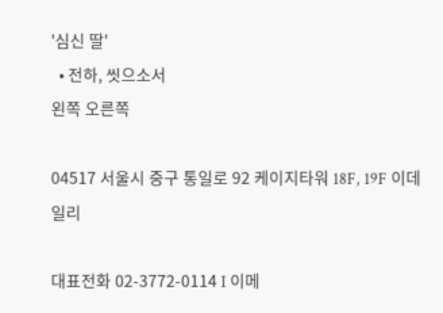'심신 딸'
  • 전하, 씻으소서
왼쪽 오른쪽

04517 서울시 중구 통일로 92 케이지타워 18F, 19F 이데일리

대표전화 02-3772-0114 I 이메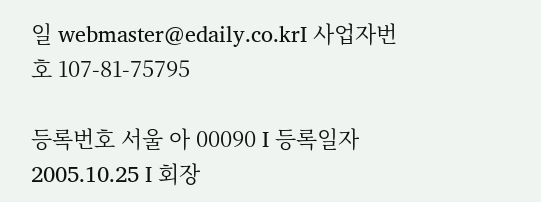일 webmaster@edaily.co.krI 사업자번호 107-81-75795

등록번호 서울 아 00090 I 등록일자 2005.10.25 I 회장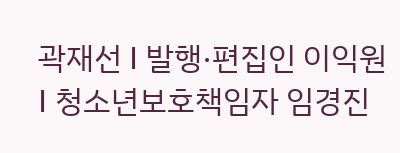곽재선 I 발행·편집인 이익원 I 청소년보호책임자 임경진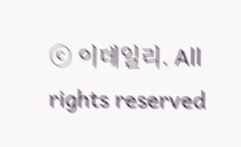ⓒ 이데일리. All rights reserved